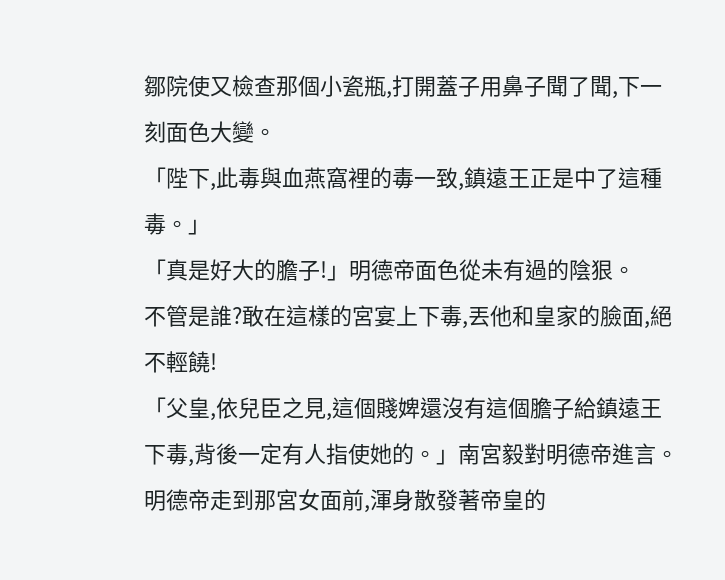鄒院使又檢查那個小瓷瓶,打開蓋子用鼻子聞了聞,下一刻面色大變。
「陛下,此毒與血燕窩裡的毒一致,鎮遠王正是中了這種毒。」
「真是好大的膽子!」明德帝面色從未有過的陰狠。
不管是誰?敢在這樣的宮宴上下毒,丟他和皇家的臉面,絕不輕饒!
「父皇,依兒臣之見,這個賤婢還沒有這個膽子給鎮遠王下毒,背後一定有人指使她的。」南宮毅對明德帝進言。
明德帝走到那宮女面前,渾身散發著帝皇的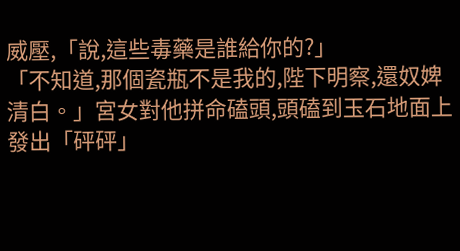威壓,「說,這些毒藥是誰給你的?」
「不知道,那個瓷瓶不是我的,陛下明察,還奴婢清白。」宮女對他拼命磕頭,頭磕到玉石地面上發出「砰砰」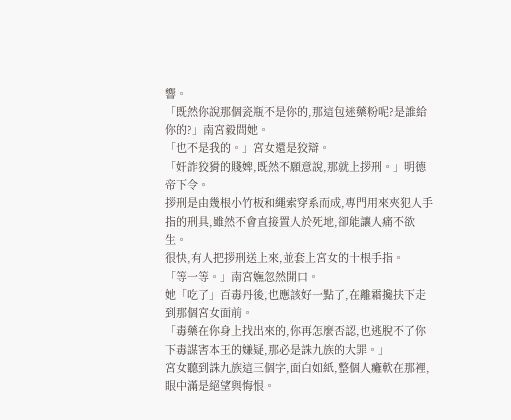響。
「既然你說那個瓷瓶不是你的,那這包迷藥粉呢?是誰給你的?」南宮毅問她。
「也不是我的。」宮女還是狡辯。
「奸詐狡猾的賤婢,既然不願意說,那就上拶刑。」明德帝下令。
拶刑是由幾根小竹板和繩索穿系而成,專門用來夾犯人手指的刑具,雖然不會直接置人於死地,卻能讓人痛不欲生。
很快,有人把拶刑送上來,並套上宮女的十根手指。
「等一等。」南宮嫵忽然開口。
她「吃了」百毒丹後,也應該好一點了,在離霜攙扶下走到那個宮女面前。
「毒藥在你身上找出來的,你再怎麼否認,也逃脫不了你下毒謀害本王的嫌疑,那必是誅九族的大罪。」
宮女聽到誅九族這三個字,面白如紙,整個人癱軟在那裡,眼中滿是絕望與悔恨。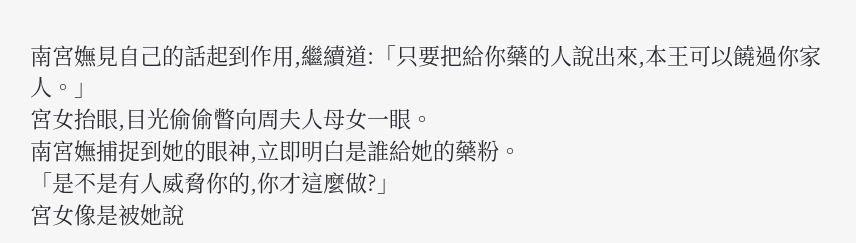南宮嫵見自己的話起到作用,繼續道:「只要把給你藥的人說出來,本王可以饒過你家人。」
宮女抬眼,目光偷偷瞥向周夫人母女一眼。
南宮嫵捕捉到她的眼神,立即明白是誰給她的藥粉。
「是不是有人威脅你的,你才這麼做?」
宮女像是被她說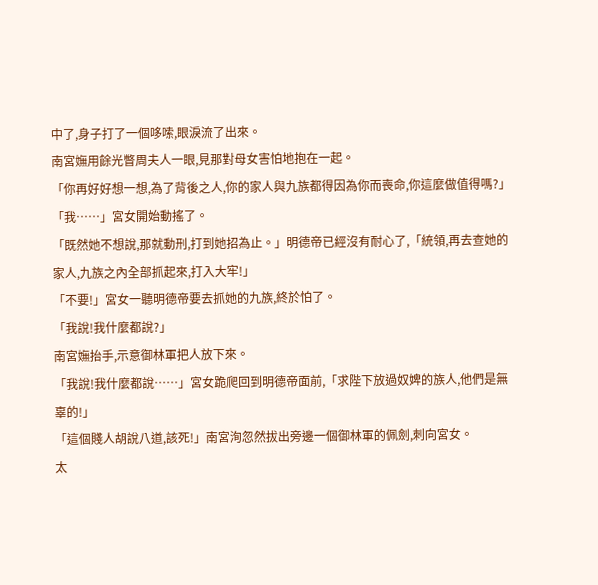中了,身子打了一個哆嗦,眼淚流了出來。
南宮嫵用餘光瞥周夫人一眼,見那對母女害怕地抱在一起。
「你再好好想一想,為了背後之人,你的家人與九族都得因為你而喪命,你這麼做值得嗎?」
「我……」宮女開始動搖了。
「既然她不想說,那就動刑,打到她招為止。」明德帝已經沒有耐心了,「統領,再去查她的家人,九族之內全部抓起來,打入大牢!」
「不要!」宮女一聽明德帝要去抓她的九族,終於怕了。
「我說!我什麼都說?」
南宮嫵抬手,示意御林軍把人放下來。
「我說!我什麼都說……」宮女跪爬回到明德帝面前,「求陛下放過奴婢的族人,他們是無辜的!」
「這個賤人胡說八道,該死!」南宮洵忽然拔出旁邊一個御林軍的佩劍,刺向宮女。
太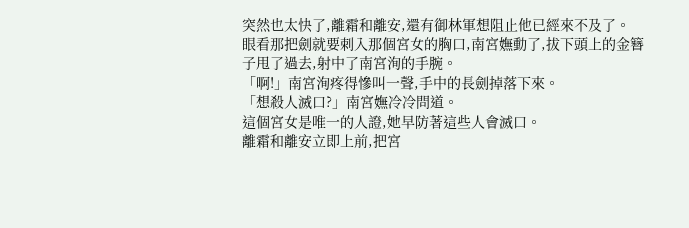突然也太快了,離霜和離安,還有御林軍想阻止他已經來不及了。
眼看那把劍就要刺入那個宮女的胸口,南宮嫵動了,拔下頭上的金簪子甩了過去,射中了南宮洵的手腕。
「啊!」南宮洵疼得慘叫一聲,手中的長劍掉落下來。
「想殺人滅口?」南宮嫵冷冷問道。
這個宮女是唯一的人證,她早防著這些人會滅口。
離霜和離安立即上前,把宮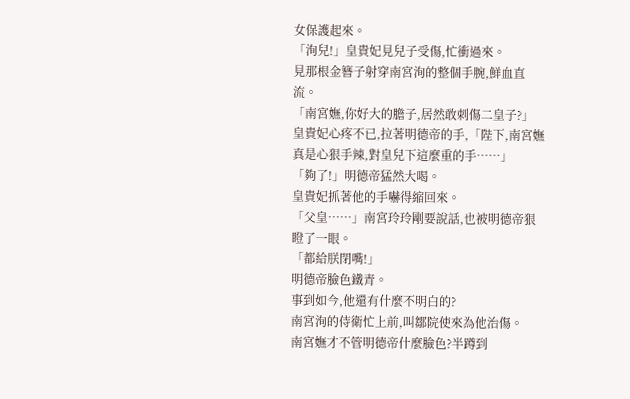女保護起來。
「洵兒!」皇貴妃見兒子受傷,忙衝過來。
見那根金簪子射穿南宮洵的整個手腕,鮮血直流。
「南宮嫵,你好大的膽子,居然敢刺傷二皇子?」皇貴妃心疼不已,拉著明德帝的手,「陛下,南宮嫵真是心狠手辣,對皇兒下這麼重的手……」
「夠了!」明德帝猛然大喝。
皇貴妃抓著他的手嚇得縮回來。
「父皇……」南宮玲玲剛要說話,也被明德帝狠瞪了一眼。
「都給朕閉嘴!」
明德帝臉色鐵青。
事到如今,他還有什麼不明白的?
南宮洵的侍衛忙上前,叫鄒院使來為他治傷。
南宮嫵才不管明德帝什麼臉色?半蹲到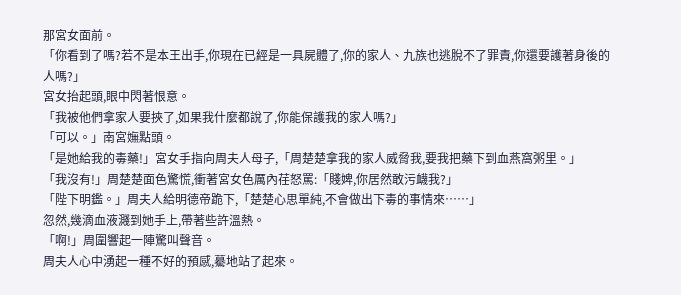那宮女面前。
「你看到了嗎?若不是本王出手,你現在已經是一具屍體了,你的家人、九族也逃脫不了罪責,你還要護著身後的人嗎?」
宮女抬起頭,眼中閃著恨意。
「我被他們拿家人要挾了,如果我什麼都說了,你能保護我的家人嗎?」
「可以。」南宮嫵點頭。
「是她給我的毒藥!」宮女手指向周夫人母子,「周楚楚拿我的家人威脅我,要我把藥下到血燕窩粥里。」
「我沒有!」周楚楚面色驚慌,衝著宮女色厲內荏怒罵:「賤婢,你居然敢污衊我?」
「陛下明鑑。」周夫人給明德帝跪下,「楚楚心思單純,不會做出下毒的事情來……」
忽然,幾滴血液濺到她手上,帶著些許溫熱。
「啊!」周圍響起一陣驚叫聲音。
周夫人心中湧起一種不好的預感,驀地站了起來。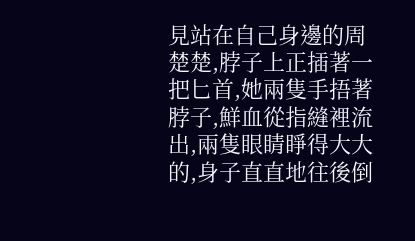見站在自己身邊的周楚楚,脖子上正插著一把匕首,她兩隻手捂著脖子,鮮血從指縫裡流出,兩隻眼睛睜得大大的,身子直直地往後倒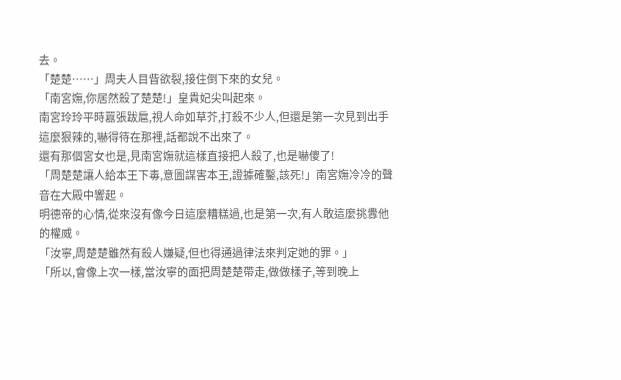去。
「楚楚……」周夫人目眥欲裂,接住倒下來的女兒。
「南宮嫵,你居然殺了楚楚!」皇貴妃尖叫起來。
南宮玲玲平時囂張跋扈,視人命如草芥,打殺不少人,但還是第一次見到出手這麼狠辣的,嚇得待在那裡,話都說不出來了。
還有那個宮女也是,見南宮嫵就這樣直接把人殺了,也是嚇傻了!
「周楚楚讓人給本王下毒,意圖謀害本王,證據確鑿,該死!」南宮嫵冷冷的聲音在大殿中響起。
明德帝的心情,從來沒有像今日這麼糟糕過,也是第一次,有人敢這麼挑釁他的權威。
「汝寧,周楚楚雖然有殺人嫌疑,但也得通過律法來判定她的罪。」
「所以,會像上次一樣,當汝寧的面把周楚楚帶走,做做樣子,等到晚上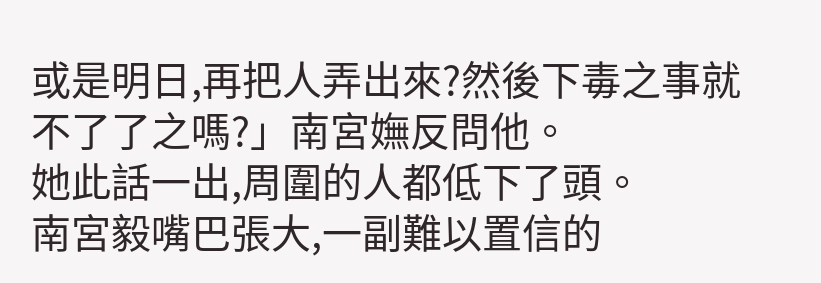或是明日,再把人弄出來?然後下毒之事就不了了之嗎?」南宮嫵反問他。
她此話一出,周圍的人都低下了頭。
南宮毅嘴巴張大,一副難以置信的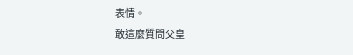表情。
敢這麼質問父皇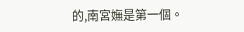的,南宮嫵是第一個。